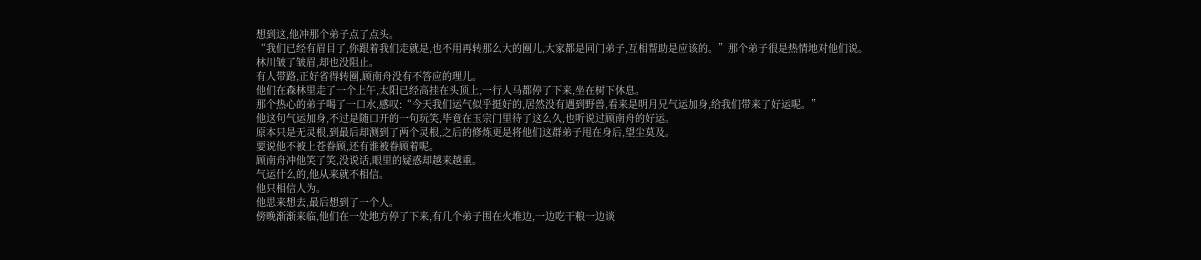想到这,他冲那个弟子点了点头。
“我们已经有眉目了,你跟着我们走就是,也不用再转那么大的圈儿,大家都是同门弟子,互相帮助是应该的。”那个弟子很是热情地对他们说。
林川皱了皱眉,却也没阻止。
有人带路,正好省得转圈,顾南舟没有不答应的理儿。
他们在森林里走了一个上午,太阳已经高挂在头顶上,一行人马都停了下来,坐在树下休息。
那个热心的弟子喝了一口水,感叹:“今天我们运气似乎挺好的,居然没有遇到野兽,看来是明月兄气运加身,给我们带来了好运呢。”
他这句气运加身,不过是随口开的一句玩笑,毕竟在玉宗门里待了这么久,也听说过顾南舟的好运。
原本只是无灵根,到最后却测到了两个灵根,之后的修炼更是将他们这群弟子甩在身后,望尘莫及。
要说他不被上苍眷顾,还有谁被眷顾着呢。
顾南舟冲他笑了笑,没说话,眼里的疑惑却越来越重。
气运什么的,他从来就不相信。
他只相信人为。
他思来想去,最后想到了一个人。
傍晚渐渐来临,他们在一处地方停了下来,有几个弟子围在火堆边,一边吃干粮一边谈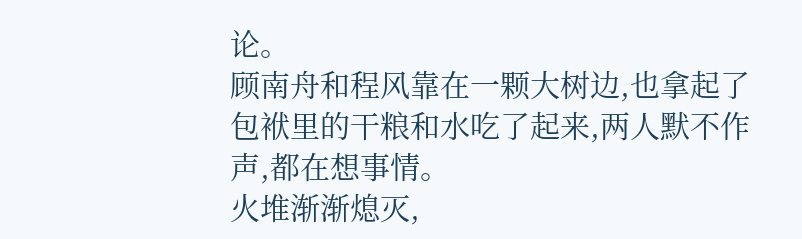论。
顾南舟和程风靠在一颗大树边,也拿起了包袱里的干粮和水吃了起来,两人默不作声,都在想事情。
火堆渐渐熄灭,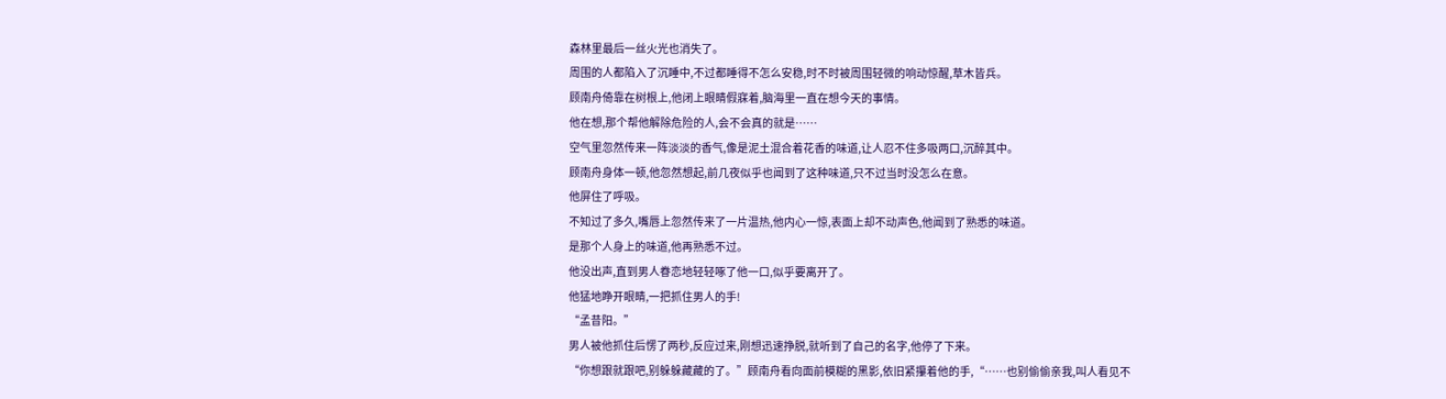森林里最后一丝火光也消失了。
周围的人都陷入了沉睡中,不过都睡得不怎么安稳,时不时被周围轻微的响动惊醒,草木皆兵。
顾南舟倚靠在树根上,他闭上眼睛假寐着,脑海里一直在想今天的事情。
他在想,那个帮他解除危险的人,会不会真的就是……
空气里忽然传来一阵淡淡的香气,像是泥土混合着花香的味道,让人忍不住多吸两口,沉醉其中。
顾南舟身体一顿,他忽然想起,前几夜似乎也闻到了这种味道,只不过当时没怎么在意。
他屏住了呼吸。
不知过了多久,嘴唇上忽然传来了一片温热,他内心一惊,表面上却不动声色,他闻到了熟悉的味道。
是那个人身上的味道,他再熟悉不过。
他没出声,直到男人眷恋地轻轻啄了他一口,似乎要离开了。
他猛地睁开眼睛,一把抓住男人的手!
“孟昔阳。”
男人被他抓住后愣了两秒,反应过来,刚想迅速挣脱,就听到了自己的名字,他停了下来。
“你想跟就跟吧,别躲躲藏藏的了。”顾南舟看向面前模糊的黑影,依旧紧攥着他的手,“……也别偷偷亲我,叫人看见不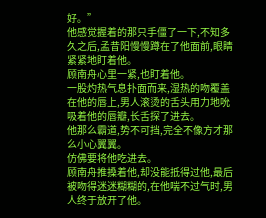好。”
他感觉握着的那只手僵了一下,不知多久之后,孟昔阳慢慢蹲在了他面前,眼睛紧紧地盯着他。
顾南舟心里一紧,也盯着他。
一股灼热气息扑面而来,湿热的吻覆盖在他的唇上,男人滚烫的舌头用力地吮吸着他的唇瓣,长舌探了进去。
他那么霸道,势不可挡,完全不像方才那么小心翼翼。
仿佛要将他吃进去。
顾南舟推搡着他,却没能抵得过他,最后被吻得迷迷糊糊的,在他喘不过气时,男人终于放开了他。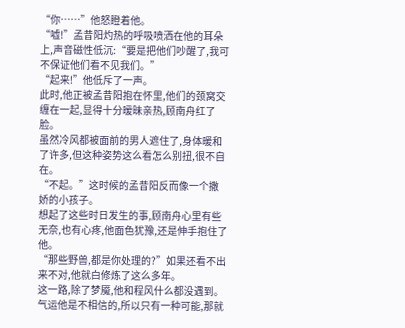“你……”他怒瞪着他。
“嘘!”孟昔阳灼热的呼吸喷洒在他的耳朵上,声音磁性低沉:“要是把他们吵醒了,我可不保证他们看不见我们。”
“起来!”他低斥了一声。
此时,他正被孟昔阳抱在怀里,他们的颈窝交缠在一起,显得十分暧昧亲热,顾南舟红了脸。
虽然冷风都被面前的男人遮住了,身体暖和了许多,但这种姿势这么看怎么别扭,很不自在。
“不起。”这时候的孟昔阳反而像一个撒娇的小孩子。
想起了这些时日发生的事,顾南舟心里有些无奈,也有心疼,他面色犹豫,还是伸手抱住了他。
“那些野兽,都是你处理的?”如果还看不出来不对,他就白修炼了这么多年。
这一路,除了梦魇,他和程风什么都没遇到。
气运他是不相信的,所以只有一种可能,那就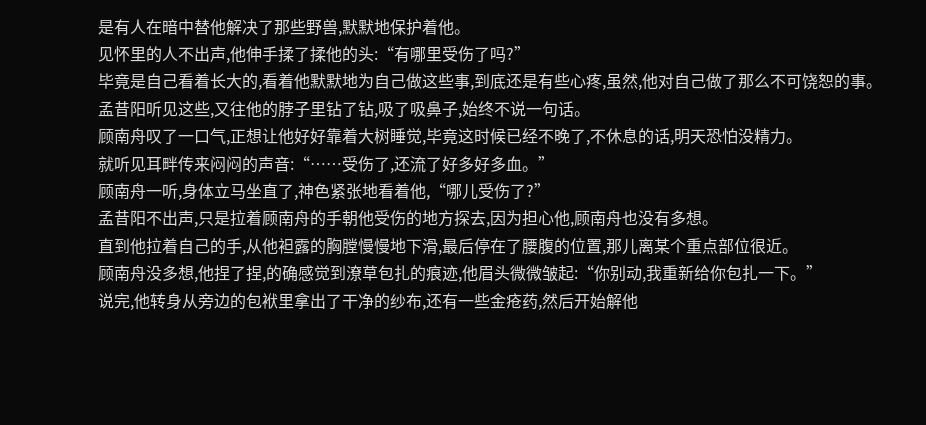是有人在暗中替他解决了那些野兽,默默地保护着他。
见怀里的人不出声,他伸手揉了揉他的头:“有哪里受伤了吗?”
毕竟是自己看着长大的,看着他默默地为自己做这些事,到底还是有些心疼,虽然,他对自己做了那么不可饶恕的事。
孟昔阳听见这些,又往他的脖子里钻了钻,吸了吸鼻子,始终不说一句话。
顾南舟叹了一口气,正想让他好好靠着大树睡觉,毕竟这时候已经不晚了,不休息的话,明天恐怕没精力。
就听见耳畔传来闷闷的声音:“……受伤了,还流了好多好多血。”
顾南舟一听,身体立马坐直了,神色紧张地看着他,“哪儿受伤了?”
孟昔阳不出声,只是拉着顾南舟的手朝他受伤的地方探去,因为担心他,顾南舟也没有多想。
直到他拉着自己的手,从他袒露的胸膛慢慢地下滑,最后停在了腰腹的位置,那儿离某个重点部位很近。
顾南舟没多想,他捏了捏,的确感觉到潦草包扎的痕迹,他眉头微微皱起:“你别动,我重新给你包扎一下。”
说完,他转身从旁边的包袱里拿出了干净的纱布,还有一些金疮药,然后开始解他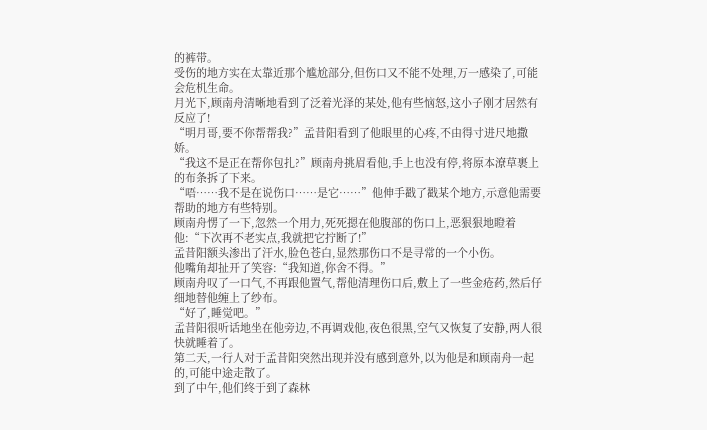的裤带。
受伤的地方实在太靠近那个尴尬部分,但伤口又不能不处理,万一感染了,可能会危机生命。
月光下,顾南舟清晰地看到了泛着光泽的某处,他有些恼怒,这小子刚才居然有反应了!
“明月哥,要不你帮帮我?”孟昔阳看到了他眼里的心疼,不由得寸进尺地撒娇。
“我这不是正在帮你包扎?”顾南舟挑眉看他,手上也没有停,将原本潦草裹上的布条拆了下来。
“唔……我不是在说伤口……是它……”他伸手戳了戳某个地方,示意他需要帮助的地方有些特别。
顾南舟愣了一下,忽然一个用力,死死摁在他腹部的伤口上,恶狠狠地瞪着他:“下次再不老实点,我就把它拧断了!”
孟昔阳额头渗出了汗水,脸色苍白,显然那伤口不是寻常的一个小伤。
他嘴角却扯开了笑容:“我知道,你舍不得。”
顾南舟叹了一口气,不再跟他置气,帮他清理伤口后,敷上了一些金疮药,然后仔细地替他缠上了纱布。
“好了,睡觉吧。”
孟昔阳很听话地坐在他旁边,不再调戏他,夜色很黑,空气又恢复了安静,两人很快就睡着了。
第二天,一行人对于孟昔阳突然出现并没有感到意外,以为他是和顾南舟一起的,可能中途走散了。
到了中午,他们终于到了森林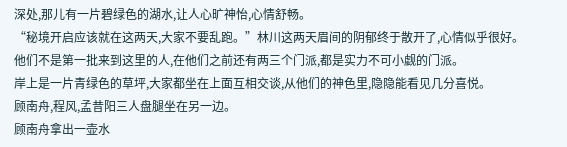深处,那儿有一片碧绿色的湖水,让人心旷神怡,心情舒畅。
“秘境开启应该就在这两天,大家不要乱跑。”林川这两天眉间的阴郁终于散开了,心情似乎很好。
他们不是第一批来到这里的人,在他们之前还有两三个门派,都是实力不可小觑的门派。
岸上是一片青绿色的草坪,大家都坐在上面互相交谈,从他们的神色里,隐隐能看见几分喜悦。
顾南舟,程风,孟昔阳三人盘腿坐在另一边。
顾南舟拿出一壶水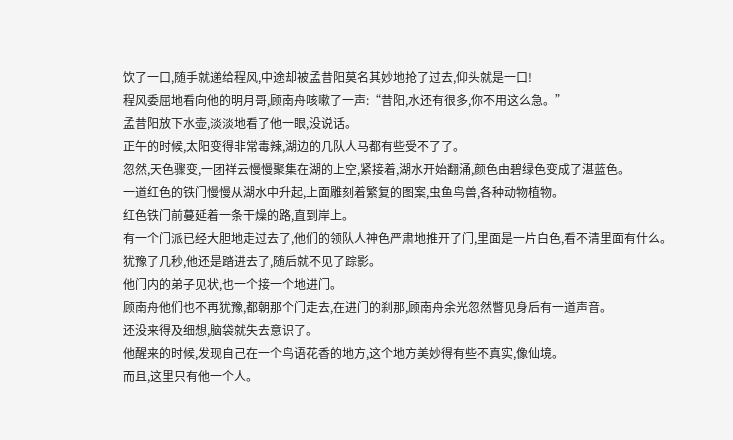饮了一口,随手就递给程风,中途却被孟昔阳莫名其妙地抢了过去,仰头就是一口!
程风委屈地看向他的明月哥,顾南舟咳嗽了一声:“昔阳,水还有很多,你不用这么急。”
孟昔阳放下水壶,淡淡地看了他一眼,没说话。
正午的时候,太阳变得非常毒辣,湖边的几队人马都有些受不了了。
忽然,天色骤变,一团祥云慢慢聚集在湖的上空,紧接着,湖水开始翻涌,颜色由碧绿色变成了湛蓝色。
一道红色的铁门慢慢从湖水中升起,上面雕刻着繁复的图案,虫鱼鸟兽,各种动物植物。
红色铁门前蔓延着一条干燥的路,直到岸上。
有一个门派已经大胆地走过去了,他们的领队人神色严肃地推开了门,里面是一片白色,看不清里面有什么。
犹豫了几秒,他还是踏进去了,随后就不见了踪影。
他门内的弟子见状,也一个接一个地进门。
顾南舟他们也不再犹豫,都朝那个门走去,在进门的刹那,顾南舟余光忽然瞥见身后有一道声音。
还没来得及细想,脑袋就失去意识了。
他醒来的时候,发现自己在一个鸟语花香的地方,这个地方美妙得有些不真实,像仙境。
而且,这里只有他一个人。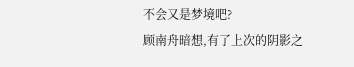不会又是梦境吧?
顾南舟暗想,有了上次的阴影之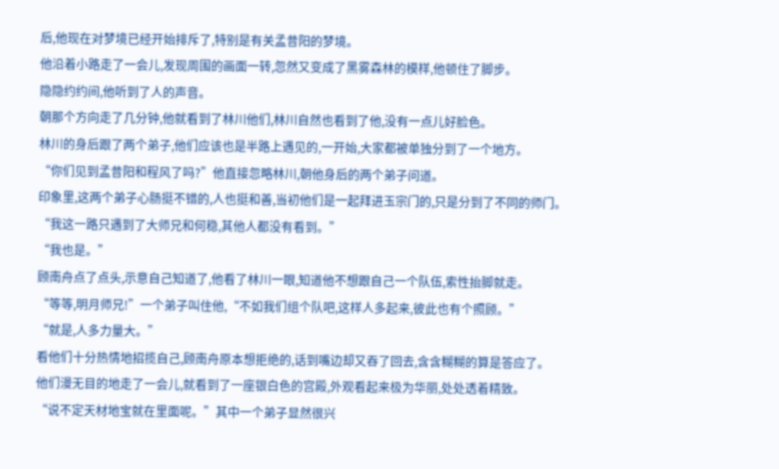后,他现在对梦境已经开始排斥了,特别是有关孟昔阳的梦境。
他沿着小路走了一会儿,发现周围的画面一转,忽然又变成了黑雾森林的模样,他顿住了脚步。
隐隐约约间,他听到了人的声音。
朝那个方向走了几分钟,他就看到了林川他们,林川自然也看到了他,没有一点儿好脸色。
林川的身后跟了两个弟子,他们应该也是半路上遇见的,一开始,大家都被单独分到了一个地方。
“你们见到孟昔阳和程风了吗?”他直接忽略林川,朝他身后的两个弟子问道。
印象里,这两个弟子心肠挺不错的,人也挺和善,当初他们是一起拜进玉宗门的,只是分到了不同的师门。
“我这一路只遇到了大师兄和何稳,其他人都没有看到。”
“我也是。”
顾南舟点了点头,示意自己知道了,他看了林川一眼,知道他不想跟自己一个队伍,索性抬脚就走。
“等等,明月师兄!”一个弟子叫住他,“不如我们组个队吧,这样人多起来,彼此也有个照顾。”
“就是,人多力量大。”
看他们十分热情地招揽自己,顾南舟原本想拒绝的,话到嘴边却又吞了回去,含含糊糊的算是答应了。
他们漫无目的地走了一会儿,就看到了一座银白色的宫殿,外观看起来极为华丽,处处透着精致。
“说不定天材地宝就在里面呢。”其中一个弟子显然很兴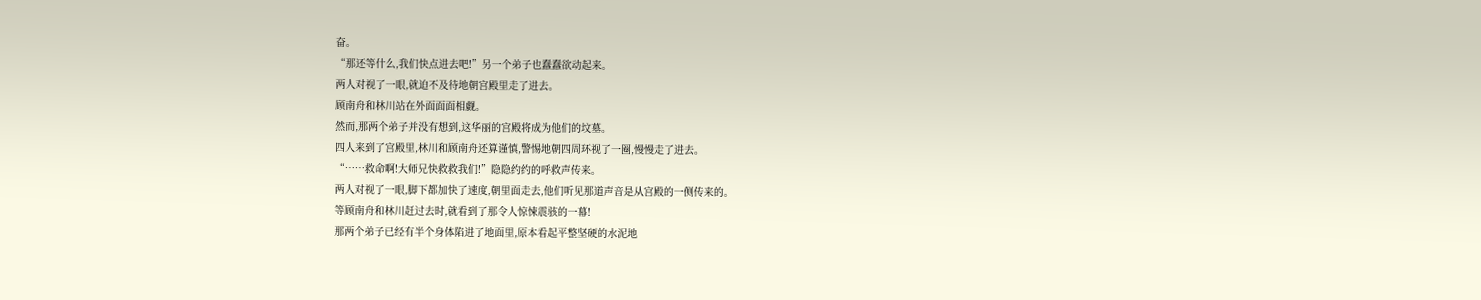奋。
“那还等什么,我们快点进去吧!”另一个弟子也蠢蠢欲动起来。
两人对视了一眼,就迫不及待地朝宫殿里走了进去。
顾南舟和林川站在外面面面相觑。
然而,那两个弟子并没有想到,这华丽的宫殿将成为他们的坟墓。
四人来到了宫殿里,林川和顾南舟还算谨慎,警惕地朝四周环视了一圈,慢慢走了进去。
“……救命啊!大师兄快救救我们!”隐隐约约的呼救声传来。
两人对视了一眼,脚下都加快了速度,朝里面走去,他们听见那道声音是从宫殿的一侧传来的。
等顾南舟和林川赶过去时,就看到了那令人惊悚震骇的一幕!
那两个弟子已经有半个身体陷进了地面里,原本看起平整坚硬的水泥地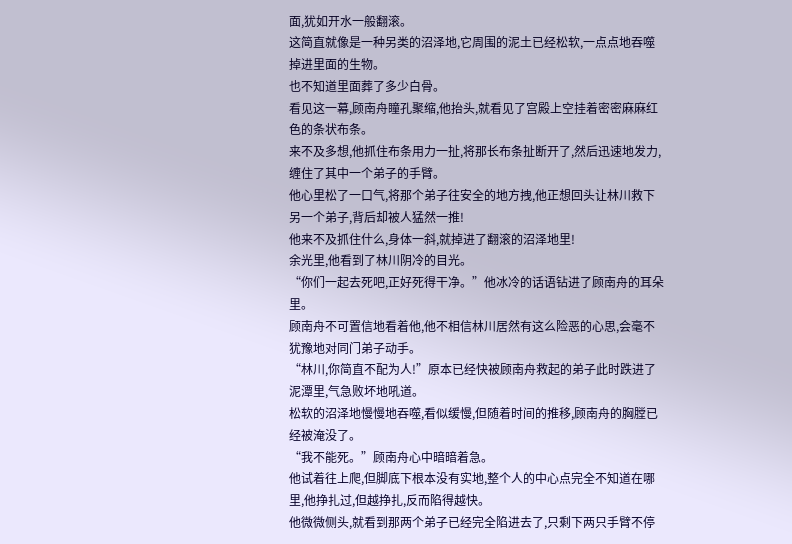面,犹如开水一般翻滚。
这简直就像是一种另类的沼泽地,它周围的泥土已经松软,一点点地吞噬掉进里面的生物。
也不知道里面葬了多少白骨。
看见这一幕,顾南舟瞳孔聚缩,他抬头,就看见了宫殿上空挂着密密麻麻红色的条状布条。
来不及多想,他抓住布条用力一扯,将那长布条扯断开了,然后迅速地发力,缠住了其中一个弟子的手臂。
他心里松了一口气,将那个弟子往安全的地方拽,他正想回头让林川救下另一个弟子,背后却被人猛然一推!
他来不及抓住什么,身体一斜,就掉进了翻滚的沼泽地里!
余光里,他看到了林川阴冷的目光。
“你们一起去死吧,正好死得干净。”他冰冷的话语钻进了顾南舟的耳朵里。
顾南舟不可置信地看着他,他不相信林川居然有这么险恶的心思,会毫不犹豫地对同门弟子动手。
“林川,你简直不配为人!”原本已经快被顾南舟救起的弟子此时跌进了泥潭里,气急败坏地吼道。
松软的沼泽地慢慢地吞噬,看似缓慢,但随着时间的推移,顾南舟的胸膛已经被淹没了。
“我不能死。”顾南舟心中暗暗着急。
他试着往上爬,但脚底下根本没有实地,整个人的中心点完全不知道在哪里,他挣扎过,但越挣扎,反而陷得越快。
他微微侧头,就看到那两个弟子已经完全陷进去了,只剩下两只手臂不停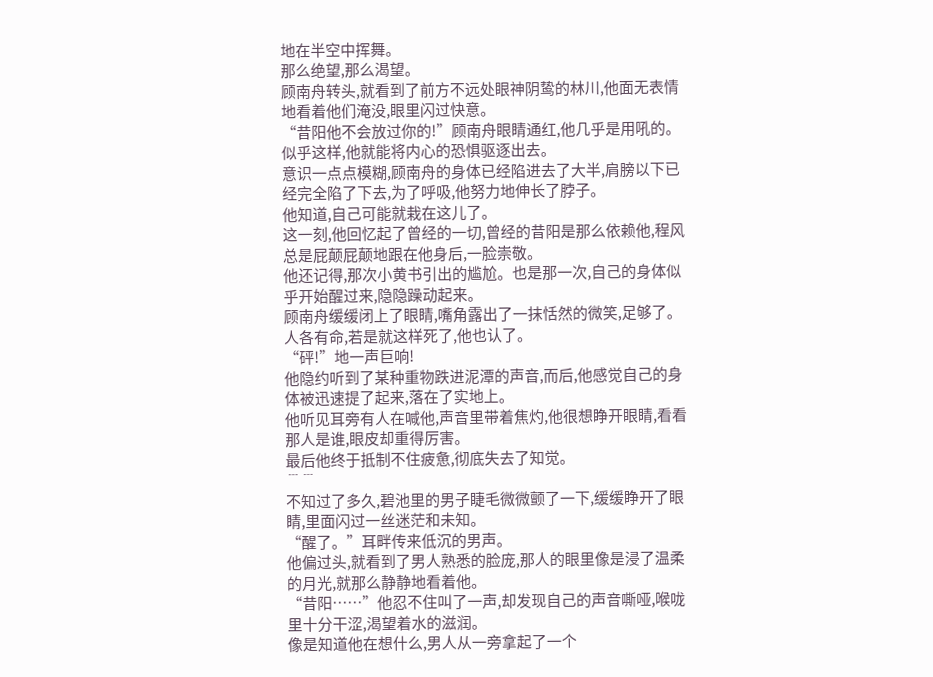地在半空中挥舞。
那么绝望,那么渴望。
顾南舟转头,就看到了前方不远处眼神阴鸷的林川,他面无表情地看着他们淹没,眼里闪过快意。
“昔阳他不会放过你的!”顾南舟眼睛通红,他几乎是用吼的。
似乎这样,他就能将内心的恐惧驱逐出去。
意识一点点模糊,顾南舟的身体已经陷进去了大半,肩膀以下已经完全陷了下去,为了呼吸,他努力地伸长了脖子。
他知道,自己可能就栽在这儿了。
这一刻,他回忆起了曾经的一切,曾经的昔阳是那么依赖他,程风总是屁颠屁颠地跟在他身后,一脸崇敬。
他还记得,那次小黄书引出的尴尬。也是那一次,自己的身体似乎开始醒过来,隐隐躁动起来。
顾南舟缓缓闭上了眼睛,嘴角露出了一抹恬然的微笑,足够了。
人各有命,若是就这样死了,他也认了。
“砰!”地一声巨响!
他隐约听到了某种重物跌进泥潭的声音,而后,他感觉自己的身体被迅速提了起来,落在了实地上。
他听见耳旁有人在喊他,声音里带着焦灼,他很想睁开眼睛,看看那人是谁,眼皮却重得厉害。
最后他终于抵制不住疲惫,彻底失去了知觉。
﹉﹉
不知过了多久,碧池里的男子睫毛微微颤了一下,缓缓睁开了眼睛,里面闪过一丝迷茫和未知。
“醒了。”耳畔传来低沉的男声。
他偏过头,就看到了男人熟悉的脸庞,那人的眼里像是浸了温柔的月光,就那么静静地看着他。
“昔阳……”他忍不住叫了一声,却发现自己的声音嘶哑,喉咙里十分干涩,渴望着水的滋润。
像是知道他在想什么,男人从一旁拿起了一个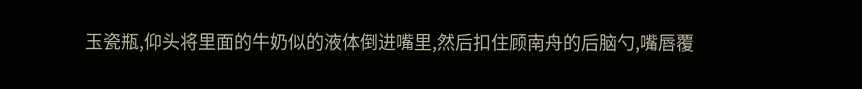玉瓷瓶,仰头将里面的牛奶似的液体倒进嘴里,然后扣住顾南舟的后脑勺,嘴唇覆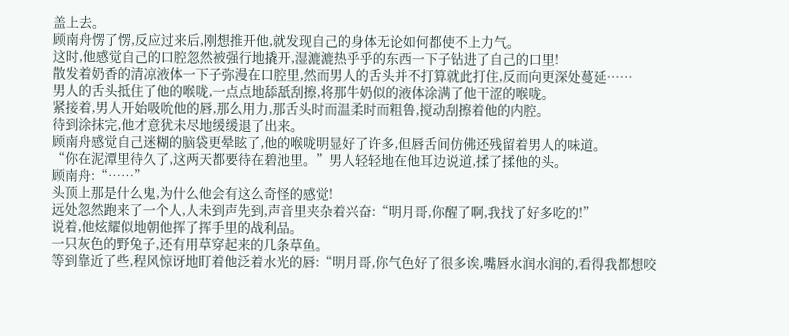盖上去。
顾南舟愣了愣,反应过来后,刚想推开他,就发现自己的身体无论如何都使不上力气。
这时,他感觉自己的口腔忽然被强行地撬开,湿漉漉热乎乎的东西一下子钻进了自己的口里!
散发着奶香的清凉液体一下子弥漫在口腔里,然而男人的舌头并不打算就此打住,反而向更深处蔓延……
男人的舌头抵住了他的喉咙,一点点地舔舐刮擦,将那牛奶似的液体涂满了他干涩的喉咙。
紧接着,男人开始吸吮他的唇,那么用力,那舌头时而温柔时而粗鲁,搅动刮擦着他的内腔。
待到涂抹完,他才意犹未尽地缓缓退了出来。
顾南舟感觉自己迷糊的脑袋更晕眩了,他的喉咙明显好了许多,但唇舌间仿佛还残留着男人的味道。
“你在泥潭里待久了,这两天都要待在碧池里。”男人轻轻地在他耳边说道,揉了揉他的头。
顾南舟:“……”
头顶上那是什么鬼,为什么他会有这么奇怪的感觉!
远处忽然跑来了一个人,人未到声先到,声音里夹杂着兴奋:“明月哥,你醒了啊,我找了好多吃的!”
说着,他炫耀似地朝他挥了挥手里的战利品。
一只灰色的野兔子,还有用草穿起来的几条草鱼。
等到靠近了些,程风惊讶地盯着他泛着水光的唇:“明月哥,你气色好了很多诶,嘴唇水润水润的,看得我都想咬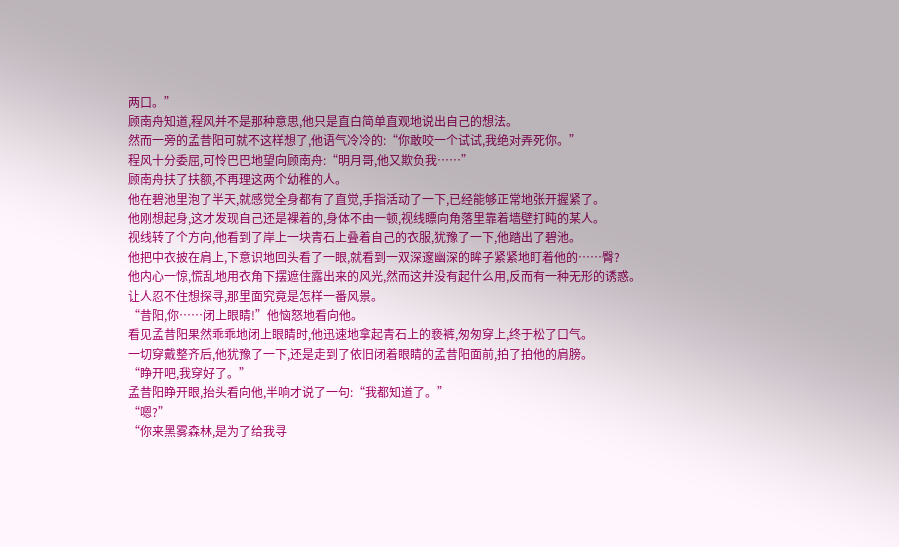两口。”
顾南舟知道,程风并不是那种意思,他只是直白简单直观地说出自己的想法。
然而一旁的孟昔阳可就不这样想了,他语气冷冷的:“你敢咬一个试试,我绝对弄死你。”
程风十分委屈,可怜巴巴地望向顾南舟:“明月哥,他又欺负我……”
顾南舟扶了扶额,不再理这两个幼稚的人。
他在碧池里泡了半天,就感觉全身都有了直觉,手指活动了一下,已经能够正常地张开握紧了。
他刚想起身,这才发现自己还是裸着的,身体不由一顿,视线瞟向角落里靠着墙壁打盹的某人。
视线转了个方向,他看到了岸上一块青石上叠着自己的衣服,犹豫了一下,他踏出了碧池。
他把中衣披在肩上,下意识地回头看了一眼,就看到一双深邃幽深的眸子紧紧地盯着他的……臀?
他内心一惊,慌乱地用衣角下摆遮住露出来的风光,然而这并没有起什么用,反而有一种无形的诱惑。
让人忍不住想探寻,那里面究竟是怎样一番风景。
“昔阳,你……闭上眼睛!”他恼怒地看向他。
看见孟昔阳果然乖乖地闭上眼睛时,他迅速地拿起青石上的亵裤,匆匆穿上,终于松了口气。
一切穿戴整齐后,他犹豫了一下,还是走到了依旧闭着眼睛的孟昔阳面前,拍了拍他的肩膀。
“睁开吧,我穿好了。”
孟昔阳睁开眼,抬头看向他,半响才说了一句:“我都知道了。”
“嗯?”
“你来黑雾森林,是为了给我寻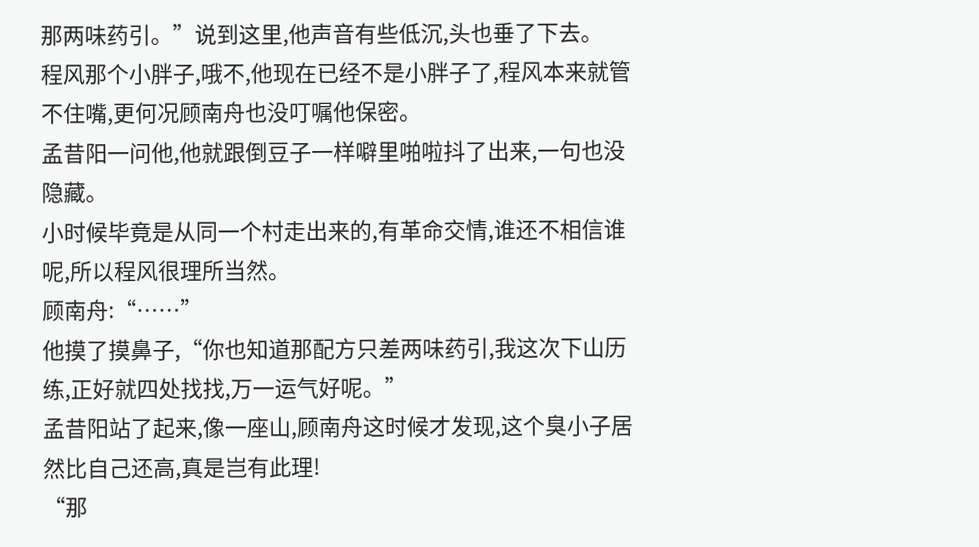那两味药引。”说到这里,他声音有些低沉,头也垂了下去。
程风那个小胖子,哦不,他现在已经不是小胖子了,程风本来就管不住嘴,更何况顾南舟也没叮嘱他保密。
孟昔阳一问他,他就跟倒豆子一样噼里啪啦抖了出来,一句也没隐藏。
小时候毕竟是从同一个村走出来的,有革命交情,谁还不相信谁呢,所以程风很理所当然。
顾南舟:“……”
他摸了摸鼻子,“你也知道那配方只差两味药引,我这次下山历练,正好就四处找找,万一运气好呢。”
孟昔阳站了起来,像一座山,顾南舟这时候才发现,这个臭小子居然比自己还高,真是岂有此理!
“那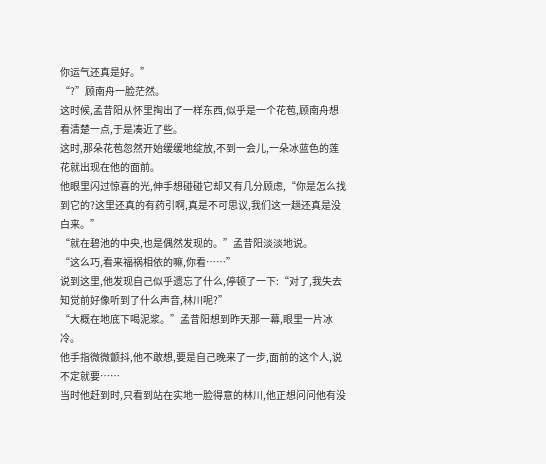你运气还真是好。”
“?”顾南舟一脸茫然。
这时候,孟昔阳从怀里掏出了一样东西,似乎是一个花苞,顾南舟想看清楚一点,于是凑近了些。
这时,那朵花苞忽然开始缓缓地绽放,不到一会儿,一朵冰蓝色的莲花就出现在他的面前。
他眼里闪过惊喜的光,伸手想碰碰它却又有几分顾虑,“你是怎么找到它的?这里还真的有药引啊,真是不可思议,我们这一趟还真是没白来。”
“就在碧池的中央,也是偶然发现的。”孟昔阳淡淡地说。
“这么巧,看来福祸相依的嘛,你看……”
说到这里,他发现自己似乎遗忘了什么,停顿了一下:“对了,我失去知觉前好像听到了什么声音,林川呢?”
“大概在地底下喝泥浆。”孟昔阳想到昨天那一幕,眼里一片冰冷。
他手指微微颤抖,他不敢想,要是自己晚来了一步,面前的这个人,说不定就要……
当时他赶到时,只看到站在实地一脸得意的林川,他正想问问他有没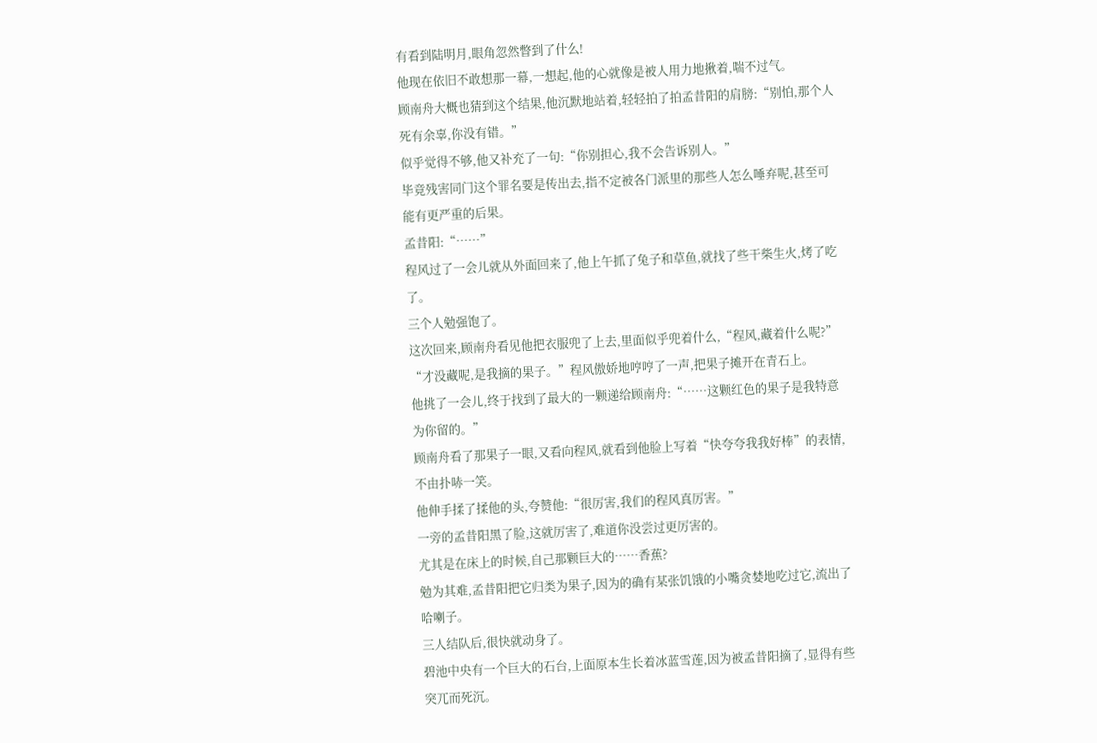有看到陆明月,眼角忽然瞥到了什么!
他现在依旧不敢想那一幕,一想起,他的心就像是被人用力地揪着,喘不过气。
顾南舟大概也猜到这个结果,他沉默地站着,轻轻拍了拍孟昔阳的肩膀:“别怕,那个人死有余辜,你没有错。”
似乎觉得不够,他又补充了一句:“你别担心,我不会告诉别人。”
毕竟残害同门这个罪名要是传出去,指不定被各门派里的那些人怎么唾弃呢,甚至可能有更严重的后果。
孟昔阳:“……”
程风过了一会儿就从外面回来了,他上午抓了兔子和草鱼,就找了些干柴生火,烤了吃了。
三个人勉强饱了。
这次回来,顾南舟看见他把衣服兜了上去,里面似乎兜着什么,“程风,藏着什么呢?”
“才没藏呢,是我摘的果子。”程风傲娇地哼哼了一声,把果子摊开在青石上。
他挑了一会儿,终于找到了最大的一颗递给顾南舟:“……这颗红色的果子是我特意为你留的。”
顾南舟看了那果子一眼,又看向程风,就看到他脸上写着“快夸夸我我好棒”的表情,不由扑哧一笑。
他伸手揉了揉他的头,夸赞他:“很厉害,我们的程风真厉害。”
一旁的孟昔阳黑了脸,这就厉害了,难道你没尝过更厉害的。
尤其是在床上的时候,自己那颗巨大的……香蕉?
勉为其难,孟昔阳把它归类为果子,因为的确有某张饥饿的小嘴贪婪地吃过它,流出了哈喇子。
三人结队后,很快就动身了。
碧池中央有一个巨大的石台,上面原本生长着冰蓝雪莲,因为被孟昔阳摘了,显得有些突兀而死沉。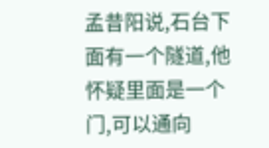孟昔阳说,石台下面有一个隧道,他怀疑里面是一个门,可以通向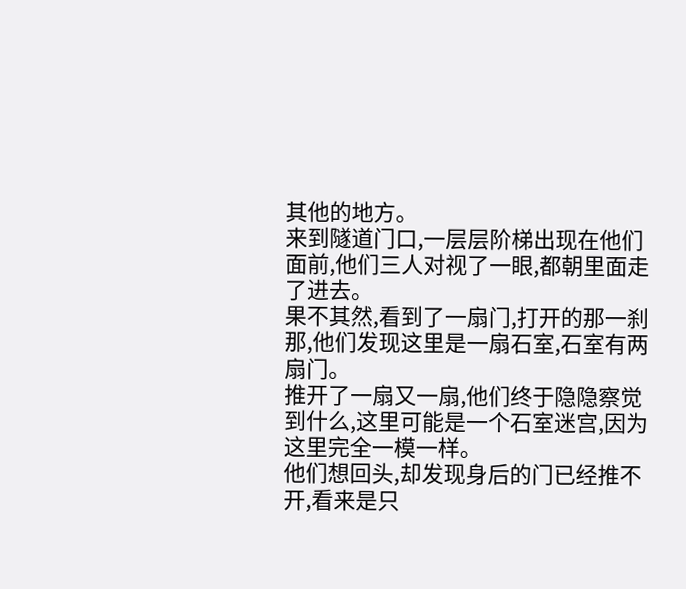其他的地方。
来到隧道门口,一层层阶梯出现在他们面前,他们三人对视了一眼,都朝里面走了进去。
果不其然,看到了一扇门,打开的那一刹那,他们发现这里是一扇石室,石室有两扇门。
推开了一扇又一扇,他们终于隐隐察觉到什么,这里可能是一个石室迷宫,因为这里完全一模一样。
他们想回头,却发现身后的门已经推不开,看来是只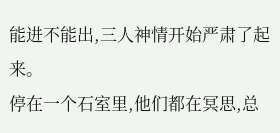能进不能出,三人神情开始严肃了起来。
停在一个石室里,他们都在冥思,总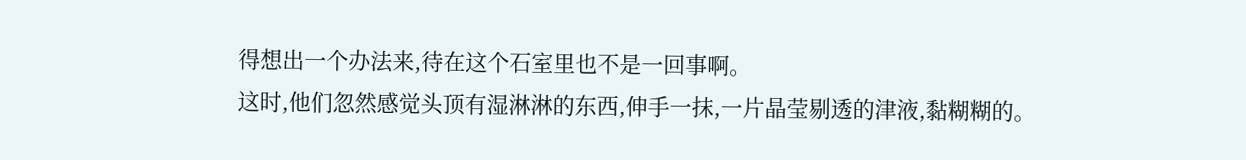得想出一个办法来,待在这个石室里也不是一回事啊。
这时,他们忽然感觉头顶有湿淋淋的东西,伸手一抹,一片晶莹剔透的津液,黏糊糊的。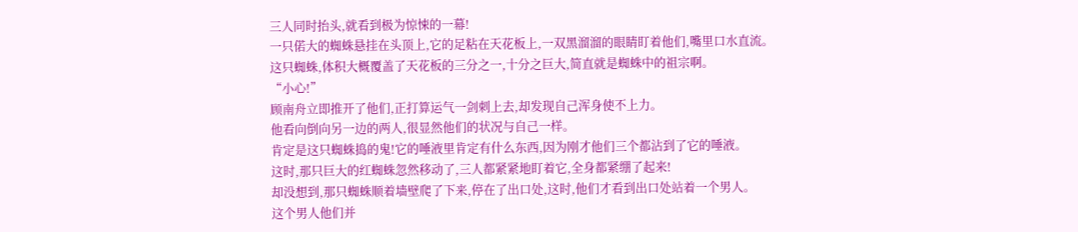三人同时抬头,就看到极为惊悚的一幕!
一只偌大的蜘蛛悬挂在头顶上,它的足粘在天花板上,一双黑溜溜的眼睛盯着他们,嘴里口水直流。
这只蜘蛛,体积大概覆盖了天花板的三分之一,十分之巨大,简直就是蜘蛛中的祖宗啊。
“小心!”
顾南舟立即推开了他们,正打算运气一剑刺上去,却发现自己浑身使不上力。
他看向倒向另一边的两人,很显然他们的状况与自己一样。
肯定是这只蜘蛛捣的鬼!它的唾液里肯定有什么东西,因为刚才他们三个都沾到了它的唾液。
这时,那只巨大的红蜘蛛忽然移动了,三人都紧紧地盯着它,全身都紧绷了起来!
却没想到,那只蜘蛛顺着墙壁爬了下来,停在了出口处,这时,他们才看到出口处站着一个男人。
这个男人他们并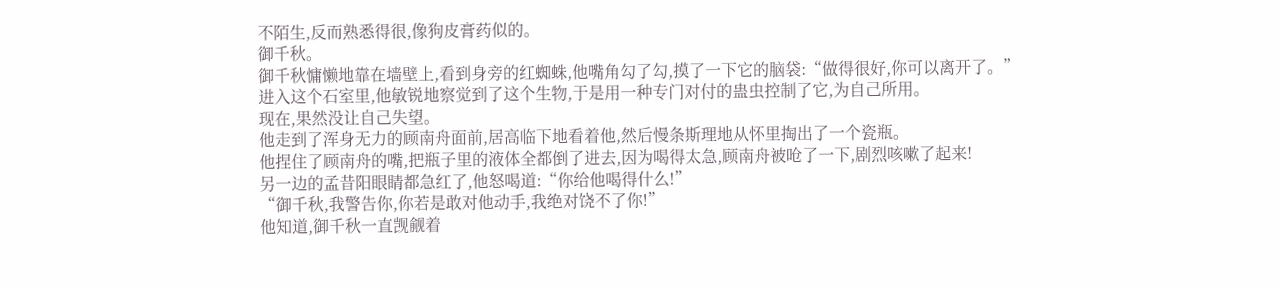不陌生,反而熟悉得很,像狗皮膏药似的。
御千秋。
御千秋慵懒地靠在墙壁上,看到身旁的红蜘蛛,他嘴角勾了勾,摸了一下它的脑袋:“做得很好,你可以离开了。”
进入这个石室里,他敏锐地察觉到了这个生物,于是用一种专门对付的蛊虫控制了它,为自己所用。
现在,果然没让自己失望。
他走到了浑身无力的顾南舟面前,居高临下地看着他,然后慢条斯理地从怀里掏出了一个瓷瓶。
他捏住了顾南舟的嘴,把瓶子里的液体全都倒了进去,因为喝得太急,顾南舟被呛了一下,剧烈咳嗽了起来!
另一边的孟昔阳眼睛都急红了,他怒喝道:“你给他喝得什么!”
“御千秋,我警告你,你若是敢对他动手,我绝对饶不了你!”
他知道,御千秋一直觊觎着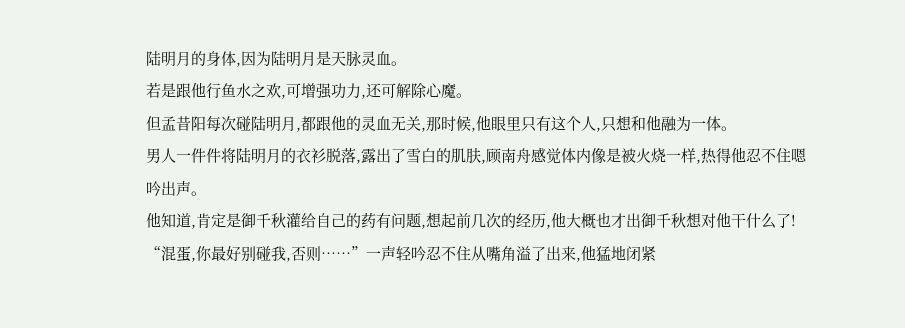陆明月的身体,因为陆明月是天脉灵血。
若是跟他行鱼水之欢,可增强功力,还可解除心魔。
但孟昔阳每次碰陆明月,都跟他的灵血无关,那时候,他眼里只有这个人,只想和他融为一体。
男人一件件将陆明月的衣衫脱落,露出了雪白的肌肤,顾南舟感觉体内像是被火烧一样,热得他忍不住嗯吟出声。
他知道,肯定是御千秋灌给自己的药有问题,想起前几次的经历,他大概也才出御千秋想对他干什么了!
“混蛋,你最好别碰我,否则……”一声轻吟忍不住从嘴角溢了出来,他猛地闭紧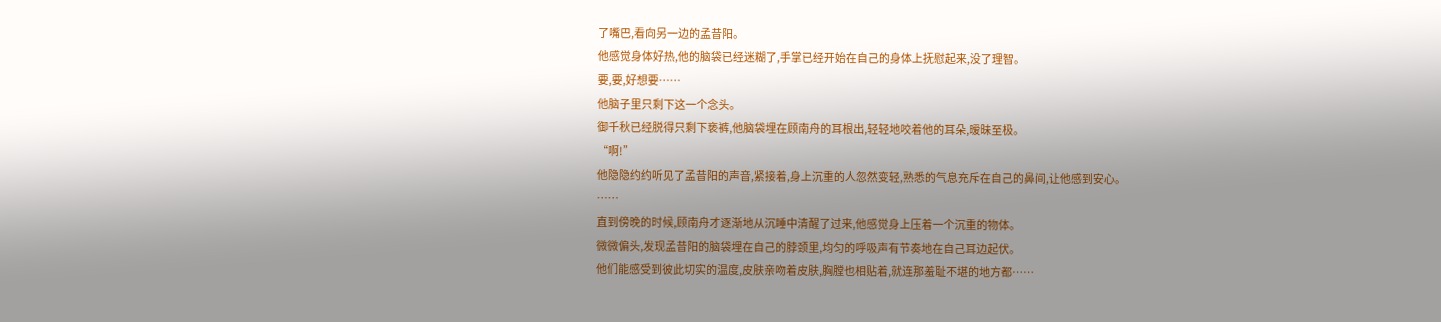了嘴巴,看向另一边的孟昔阳。
他感觉身体好热,他的脑袋已经迷糊了,手掌已经开始在自己的身体上抚慰起来,没了理智。
要,要,好想要……
他脑子里只剩下这一个念头。
御千秋已经脱得只剩下亵裤,他脑袋埋在顾南舟的耳根出,轻轻地咬着他的耳朵,暧昧至极。
“啊!”
他隐隐约约听见了孟昔阳的声音,紧接着,身上沉重的人忽然变轻,熟悉的气息充斥在自己的鼻间,让他感到安心。
……
直到傍晚的时候,顾南舟才逐渐地从沉睡中清醒了过来,他感觉身上压着一个沉重的物体。
微微偏头,发现孟昔阳的脑袋埋在自己的脖颈里,均匀的呼吸声有节奏地在自己耳边起伏。
他们能感受到彼此切实的温度,皮肤亲吻着皮肤,胸膛也相贴着,就连那羞耻不堪的地方都……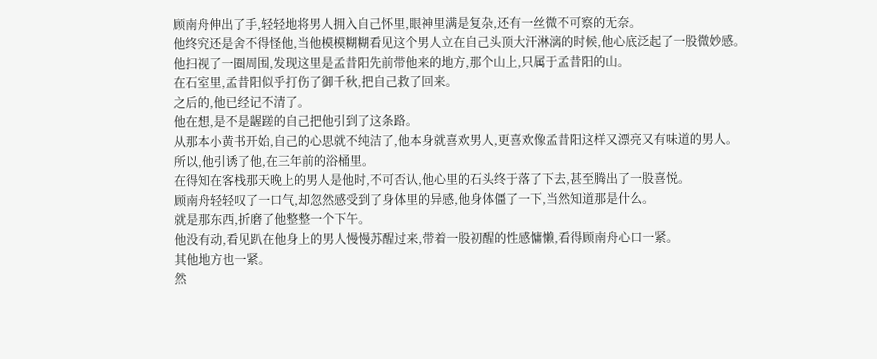顾南舟伸出了手,轻轻地将男人拥入自己怀里,眼神里满是复杂,还有一丝微不可察的无奈。
他终究还是舍不得怪他,当他模模糊糊看见这个男人立在自己头顶大汗淋漓的时候,他心底泛起了一股微妙感。
他扫视了一圈周围,发现这里是孟昔阳先前带他来的地方,那个山上,只属于孟昔阳的山。
在石室里,孟昔阳似乎打伤了御千秋,把自己救了回来。
之后的,他已经记不清了。
他在想,是不是龌蹉的自己把他引到了这条路。
从那本小黄书开始,自己的心思就不纯洁了,他本身就喜欢男人,更喜欢像孟昔阳这样又漂亮又有味道的男人。
所以,他引诱了他,在三年前的浴桶里。
在得知在客栈那天晚上的男人是他时,不可否认,他心里的石头终于落了下去,甚至腾出了一股喜悦。
顾南舟轻轻叹了一口气,却忽然感受到了身体里的异感,他身体僵了一下,当然知道那是什么。
就是那东西,折磨了他整整一个下午。
他没有动,看见趴在他身上的男人慢慢苏醒过来,带着一股初醒的性感慵懒,看得顾南舟心口一紧。
其他地方也一紧。
然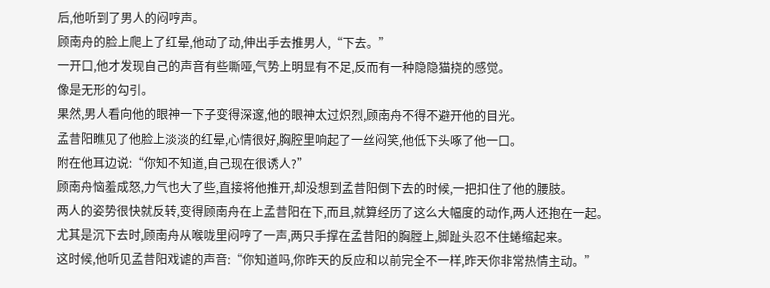后,他听到了男人的闷哼声。
顾南舟的脸上爬上了红晕,他动了动,伸出手去推男人,“下去。”
一开口,他才发现自己的声音有些嘶哑,气势上明显有不足,反而有一种隐隐猫挠的感觉。
像是无形的勾引。
果然,男人看向他的眼神一下子变得深邃,他的眼神太过炽烈,顾南舟不得不避开他的目光。
孟昔阳瞧见了他脸上淡淡的红晕,心情很好,胸腔里响起了一丝闷笑,他低下头啄了他一口。
附在他耳边说:“你知不知道,自己现在很诱人?”
顾南舟恼羞成怒,力气也大了些,直接将他推开,却没想到孟昔阳倒下去的时候,一把扣住了他的腰肢。
两人的姿势很快就反转,变得顾南舟在上孟昔阳在下,而且,就算经历了这么大幅度的动作,两人还抱在一起。
尤其是沉下去时,顾南舟从喉咙里闷哼了一声,两只手撑在孟昔阳的胸膛上,脚趾头忍不住蜷缩起来。
这时候,他听见孟昔阳戏谑的声音:“你知道吗,你昨天的反应和以前完全不一样,昨天你非常热情主动。”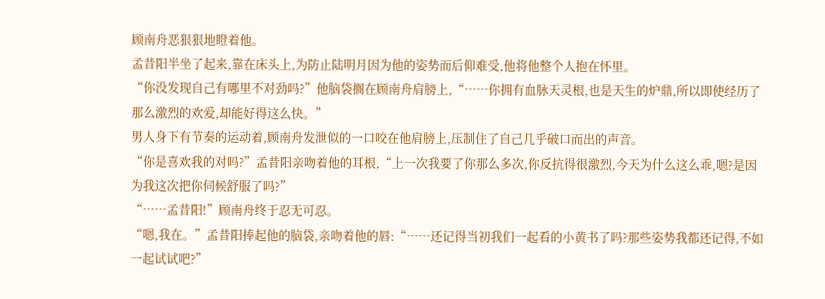顾南舟恶狠狠地瞪着他。
孟昔阳半坐了起来,靠在床头上,为防止陆明月因为他的姿势而后仰难受,他将他整个人抱在怀里。
“你没发现自己有哪里不对劲吗?”他脑袋搁在顾南舟肩膀上,“……你拥有血脉天灵根,也是天生的炉鼎,所以即使经历了那么激烈的欢爱,却能好得这么快。”
男人身下有节奏的运动着,顾南舟发泄似的一口咬在他肩膀上,压制住了自己几乎破口而出的声音。
“你是喜欢我的对吗?”孟昔阳亲吻着他的耳根,“上一次我要了你那么多次,你反抗得很激烈,今天为什么这么乖,嗯?是因为我这次把你伺候舒服了吗?”
“……孟昔阳!”顾南舟终于忍无可忍。
“嗯,我在。”孟昔阳捧起他的脑袋,亲吻着他的唇:“……还记得当初我们一起看的小黄书了吗?那些姿势我都还记得,不如一起试试吧?”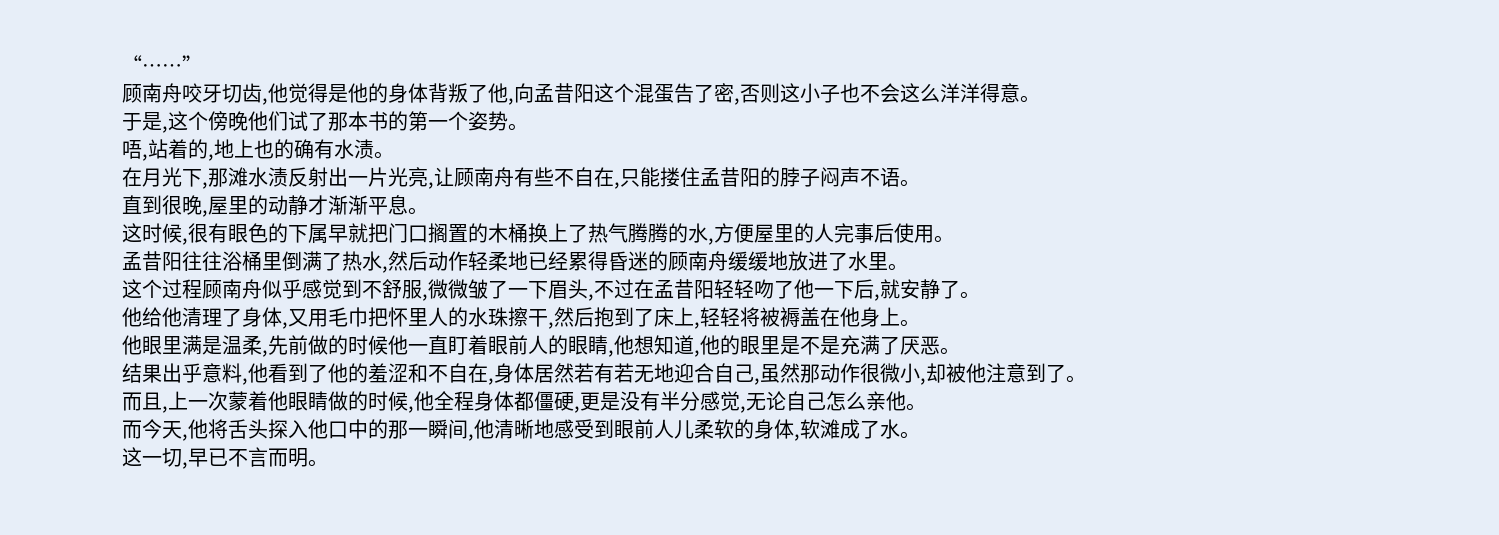“……”
顾南舟咬牙切齿,他觉得是他的身体背叛了他,向孟昔阳这个混蛋告了密,否则这小子也不会这么洋洋得意。
于是,这个傍晚他们试了那本书的第一个姿势。
唔,站着的,地上也的确有水渍。
在月光下,那滩水渍反射出一片光亮,让顾南舟有些不自在,只能搂住孟昔阳的脖子闷声不语。
直到很晚,屋里的动静才渐渐平息。
这时候,很有眼色的下属早就把门口搁置的木桶换上了热气腾腾的水,方便屋里的人完事后使用。
孟昔阳往往浴桶里倒满了热水,然后动作轻柔地已经累得昏迷的顾南舟缓缓地放进了水里。
这个过程顾南舟似乎感觉到不舒服,微微皱了一下眉头,不过在孟昔阳轻轻吻了他一下后,就安静了。
他给他清理了身体,又用毛巾把怀里人的水珠擦干,然后抱到了床上,轻轻将被褥盖在他身上。
他眼里满是温柔,先前做的时候他一直盯着眼前人的眼睛,他想知道,他的眼里是不是充满了厌恶。
结果出乎意料,他看到了他的羞涩和不自在,身体居然若有若无地迎合自己,虽然那动作很微小,却被他注意到了。
而且,上一次蒙着他眼睛做的时候,他全程身体都僵硬,更是没有半分感觉,无论自己怎么亲他。
而今天,他将舌头探入他口中的那一瞬间,他清晰地感受到眼前人儿柔软的身体,软滩成了水。
这一切,早已不言而明。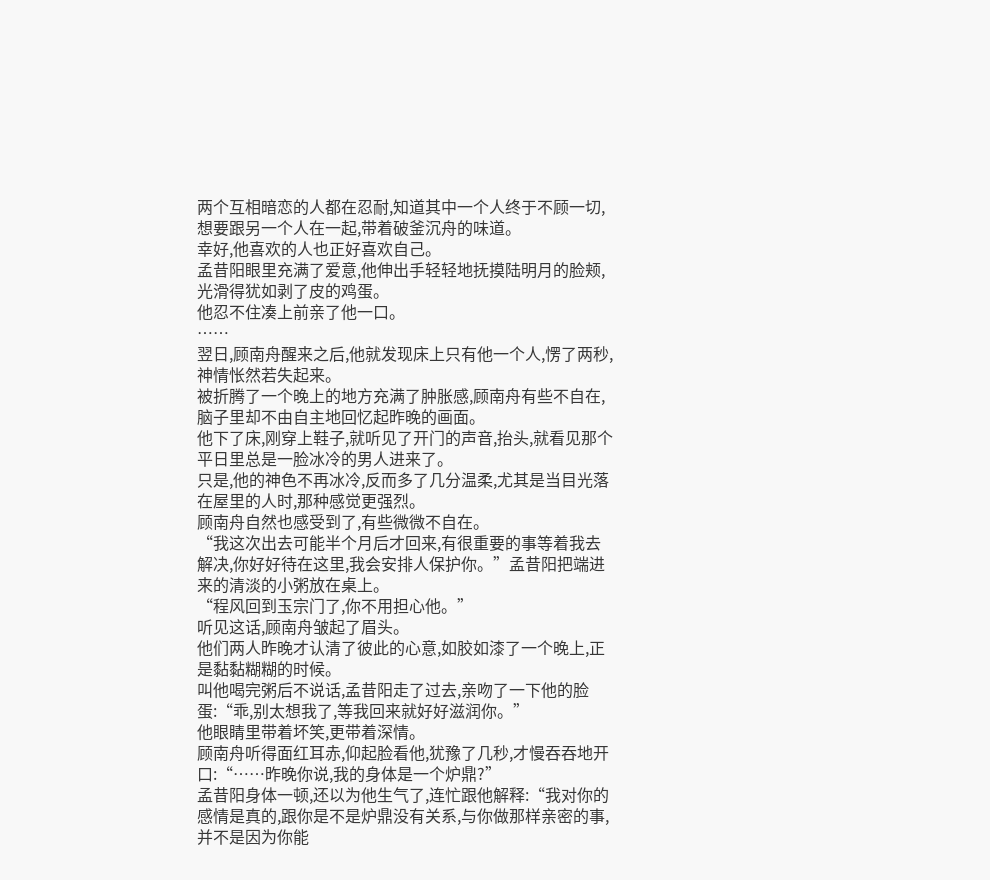两个互相暗恋的人都在忍耐,知道其中一个人终于不顾一切,想要跟另一个人在一起,带着破釜沉舟的味道。
幸好,他喜欢的人也正好喜欢自己。
孟昔阳眼里充满了爱意,他伸出手轻轻地抚摸陆明月的脸颊,光滑得犹如剥了皮的鸡蛋。
他忍不住凑上前亲了他一口。
……
翌日,顾南舟醒来之后,他就发现床上只有他一个人,愣了两秒,神情怅然若失起来。
被折腾了一个晚上的地方充满了肿胀感,顾南舟有些不自在,脑子里却不由自主地回忆起昨晚的画面。
他下了床,刚穿上鞋子,就听见了开门的声音,抬头,就看见那个平日里总是一脸冰冷的男人进来了。
只是,他的神色不再冰冷,反而多了几分温柔,尤其是当目光落在屋里的人时,那种感觉更强烈。
顾南舟自然也感受到了,有些微微不自在。
“我这次出去可能半个月后才回来,有很重要的事等着我去解决,你好好待在这里,我会安排人保护你。”孟昔阳把端进来的清淡的小粥放在桌上。
“程风回到玉宗门了,你不用担心他。”
听见这话,顾南舟皱起了眉头。
他们两人昨晚才认清了彼此的心意,如胶如漆了一个晚上,正是黏黏糊糊的时候。
叫他喝完粥后不说话,孟昔阳走了过去,亲吻了一下他的脸蛋:“乖,别太想我了,等我回来就好好滋润你。”
他眼睛里带着坏笑,更带着深情。
顾南舟听得面红耳赤,仰起脸看他,犹豫了几秒,才慢吞吞地开口:“……昨晚你说,我的身体是一个炉鼎?”
孟昔阳身体一顿,还以为他生气了,连忙跟他解释:“我对你的感情是真的,跟你是不是炉鼎没有关系,与你做那样亲密的事,并不是因为你能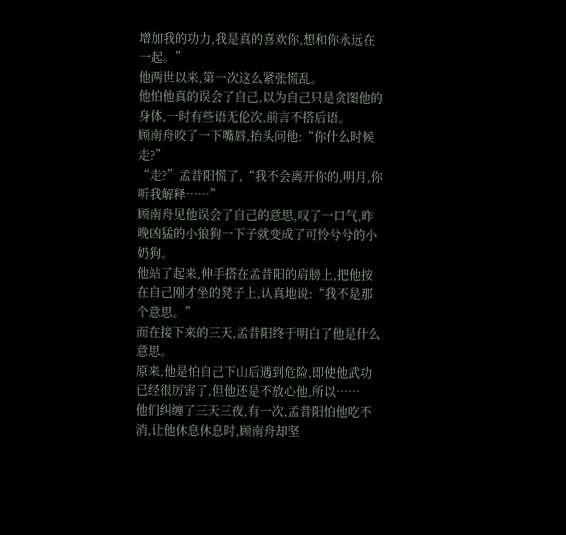增加我的功力,我是真的喜欢你,想和你永远在一起。”
他两世以来,第一次这么紧张慌乱。
他怕他真的误会了自己,以为自己只是贪图他的身体,一时有些语无伦次,前言不搭后语。
顾南舟咬了一下嘴唇,抬头问他:“你什么时候走?”
“走?”孟昔阳慌了,“我不会离开你的,明月,你听我解释……”
顾南舟见他误会了自己的意思,叹了一口气,昨晚凶猛的小狼狗一下子就变成了可怜兮兮的小奶狗。
他站了起来,伸手搭在孟昔阳的肩膀上,把他按在自己刚才坐的凳子上,认真地说:“我不是那个意思。”
而在接下来的三天,孟昔阳终于明白了他是什么意思。
原来,他是怕自己下山后遇到危险,即使他武功已经很厉害了,但他还是不放心他,所以……
他们纠缠了三天三夜,有一次,孟昔阳怕他吃不消,让他休息休息时,顾南舟却坚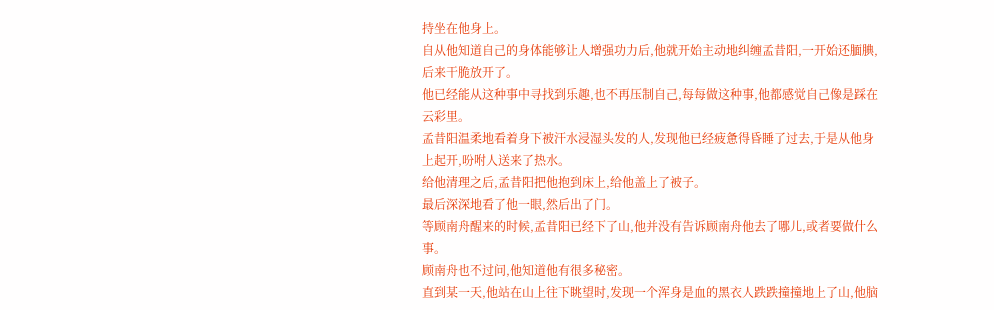持坐在他身上。
自从他知道自己的身体能够让人增强功力后,他就开始主动地纠缠孟昔阳,一开始还腼腆,后来干脆放开了。
他已经能从这种事中寻找到乐趣,也不再压制自己,每每做这种事,他都感觉自己像是踩在云彩里。
孟昔阳温柔地看着身下被汗水浸湿头发的人,发现他已经疲惫得昏睡了过去,于是从他身上起开,吩咐人送来了热水。
给他清理之后,孟昔阳把他抱到床上,给他盖上了被子。
最后深深地看了他一眼,然后出了门。
等顾南舟醒来的时候,孟昔阳已经下了山,他并没有告诉顾南舟他去了哪儿,或者要做什么事。
顾南舟也不过问,他知道他有很多秘密。
直到某一天,他站在山上往下眺望时,发现一个浑身是血的黑衣人跌跌撞撞地上了山,他脑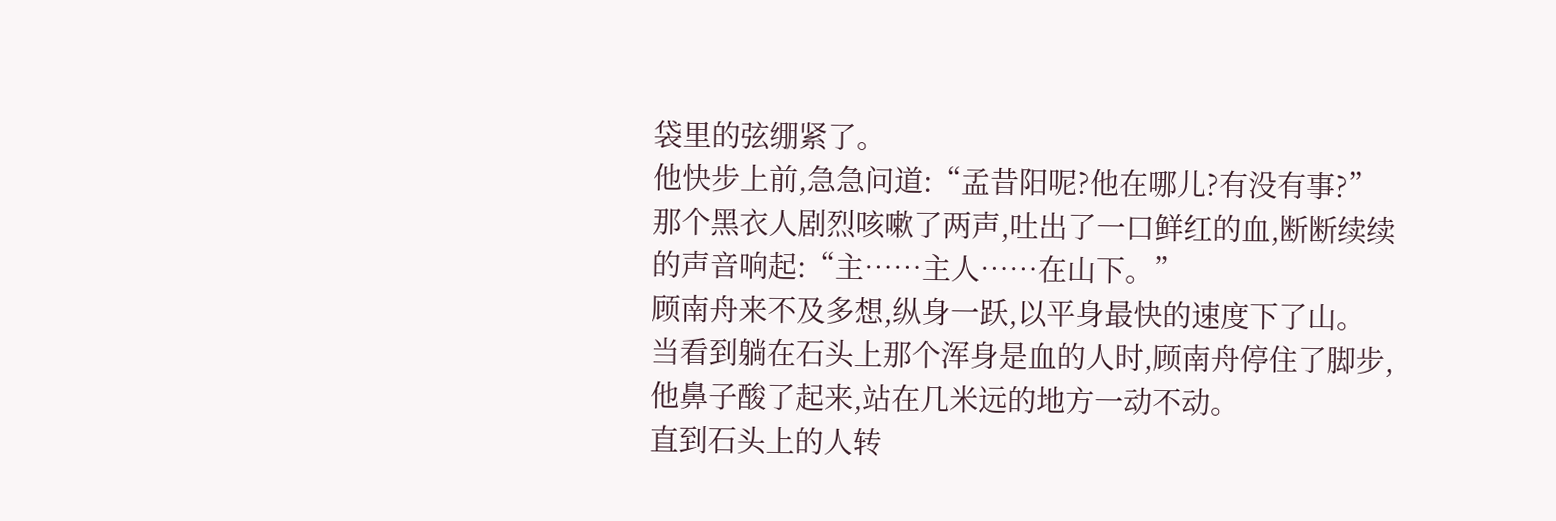袋里的弦绷紧了。
他快步上前,急急问道:“孟昔阳呢?他在哪儿?有没有事?”
那个黑衣人剧烈咳嗽了两声,吐出了一口鲜红的血,断断续续的声音响起:“主……主人……在山下。”
顾南舟来不及多想,纵身一跃,以平身最快的速度下了山。
当看到躺在石头上那个浑身是血的人时,顾南舟停住了脚步,他鼻子酸了起来,站在几米远的地方一动不动。
直到石头上的人转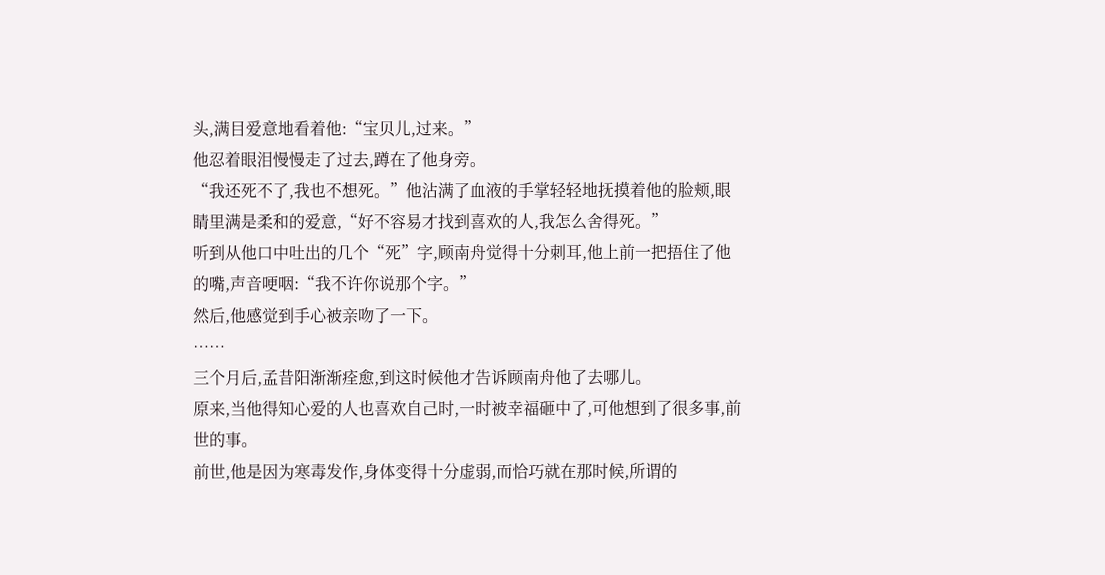头,满目爱意地看着他:“宝贝儿,过来。”
他忍着眼泪慢慢走了过去,蹲在了他身旁。
“我还死不了,我也不想死。”他沾满了血液的手掌轻轻地抚摸着他的脸颊,眼睛里满是柔和的爱意,“好不容易才找到喜欢的人,我怎么舍得死。”
听到从他口中吐出的几个“死”字,顾南舟觉得十分刺耳,他上前一把捂住了他的嘴,声音哽咽:“我不许你说那个字。”
然后,他感觉到手心被亲吻了一下。
……
三个月后,孟昔阳渐渐痊愈,到这时候他才告诉顾南舟他了去哪儿。
原来,当他得知心爱的人也喜欢自己时,一时被幸福砸中了,可他想到了很多事,前世的事。
前世,他是因为寒毒发作,身体变得十分虚弱,而恰巧就在那时候,所谓的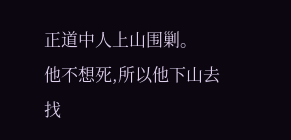正道中人上山围剿。
他不想死,所以他下山去找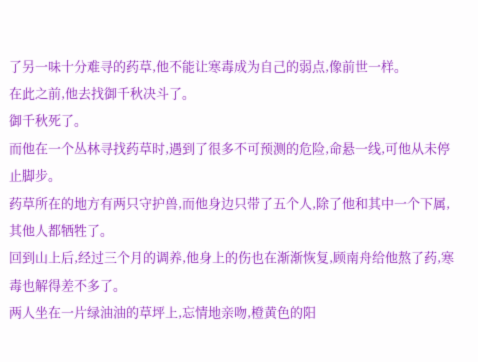了另一味十分难寻的药草,他不能让寒毒成为自己的弱点,像前世一样。
在此之前,他去找御千秋决斗了。
御千秋死了。
而他在一个丛林寻找药草时,遇到了很多不可预测的危险,命悬一线,可他从未停止脚步。
药草所在的地方有两只守护兽,而他身边只带了五个人,除了他和其中一个下属,其他人都牺牲了。
回到山上后,经过三个月的调养,他身上的伤也在渐渐恢复,顾南舟给他熬了药,寒毒也解得差不多了。
两人坐在一片绿油油的草坪上,忘情地亲吻,橙黄色的阳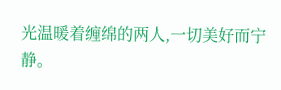光温暖着缠绵的两人,一切美好而宁静。